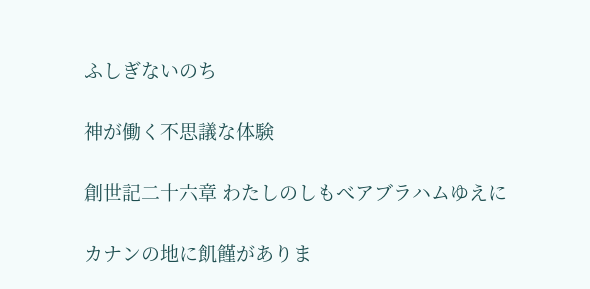ふしぎないのち

神が働く不思議な体験

創世記二十六章 わたしのしもべアブラハムゆえに

カナンの地に飢饉がありま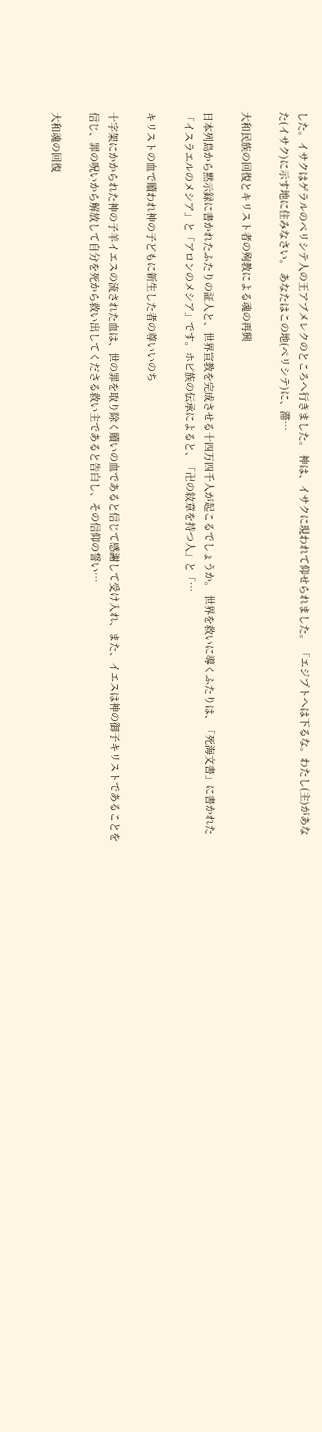した。イサクはゲラルのペリシテ人の王アブメレクのところへ行きました。 神は、イサクに現われて仰せられました。 「エジプトへは下るな。わたし(主)があなた(イサク)に示す地に住みなさい。 あなたはこの地(ペリシテ)に、滞…

大和民族の回復とキリスト者の殉教による魂の再興

日本列島から黙示録に書かれたふたりの証人と、世界宣教を完成させる十四万四千人が起こるでしょうか。 世界を救いに導くふたりは、「死海文書」に書かれた「イスラエルのメシア」と「アロンのメシア」です。ホピ族の伝承によると、「卍の紋章を持つ人」と「…

キリストの血で贖われ神の子どもに新生した者の尊いいのち

十字架にかかられた神の子羊イエスの流された血は、世の罪を取り除く贖いの血であると信じて感謝して受け入れ、また、イエスは神の御子キリストであることを信じ、罪の呪いから解放して自分を死から救い出してくださる救い主であると告白し、その信仰の誓い…

大和魂の回復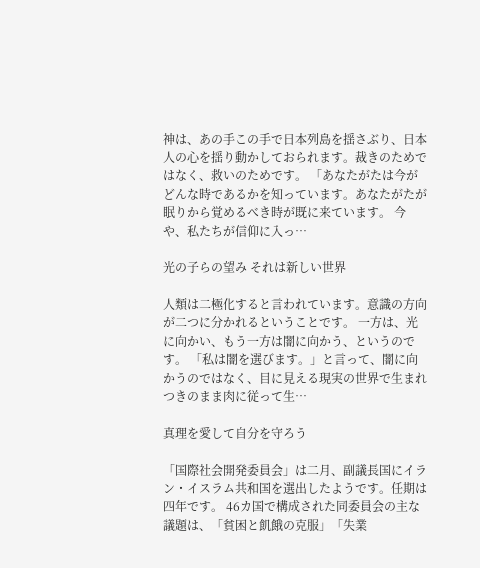神は、あの手この手で日本列島を揺さぶり、日本人の心を揺り動かしておられます。裁きのためではなく、救いのためです。 「あなたがたは今がどんな時であるかを知っています。あなたがたが眠りから覚めるべき時が既に来ています。 今や、私たちが信仰に入っ…

光の子らの望み それは新しい世界

人類は二極化すると言われています。意識の方向が二つに分かれるということです。 一方は、光に向かい、もう一方は闇に向かう、というのです。 「私は闇を選びます。」と言って、闇に向かうのではなく、目に見える現実の世界で生まれつきのまま肉に従って生…

真理を愛して自分を守ろう

「国際社会開発委員会」は二月、副議長国にイラン・イスラム共和国を選出したようです。任期は四年です。 46カ国で構成された同委員会の主な議題は、「貧困と飢餓の克服」「失業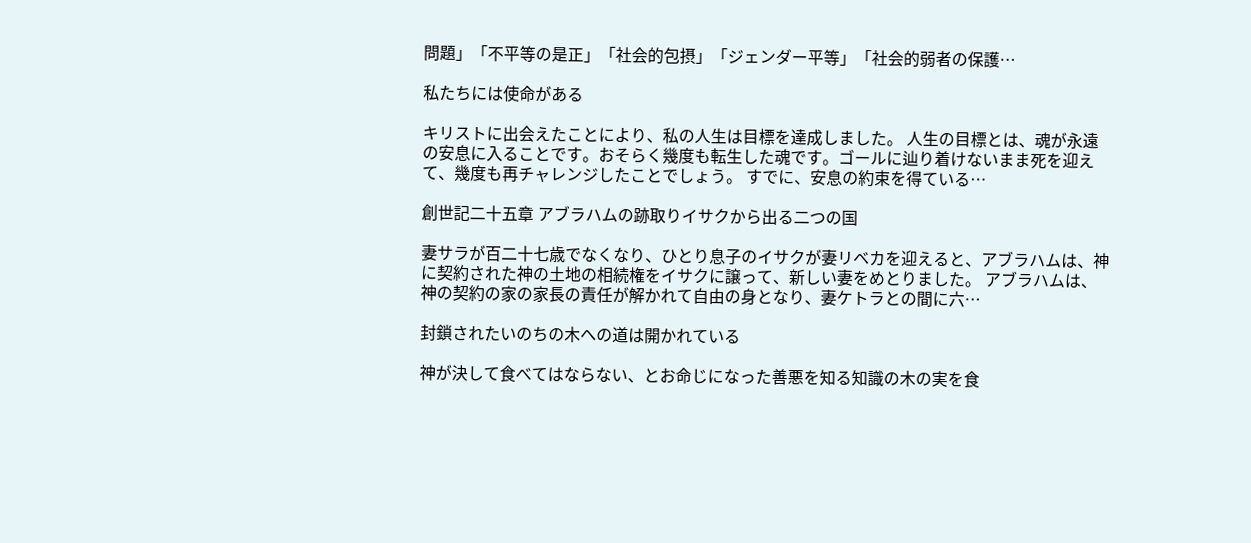問題」「不平等の是正」「社会的包摂」「ジェンダー平等」「社会的弱者の保護…

私たちには使命がある

キリストに出会えたことにより、私の人生は目標を達成しました。 人生の目標とは、魂が永遠の安息に入ることです。おそらく幾度も転生した魂です。ゴールに辿り着けないまま死を迎えて、幾度も再チャレンジしたことでしょう。 すでに、安息の約束を得ている…

創世記二十五章 アブラハムの跡取りイサクから出る二つの国

妻サラが百二十七歳でなくなり、ひとり息子のイサクが妻リベカを迎えると、アブラハムは、神に契約された神の土地の相続権をイサクに譲って、新しい妻をめとりました。 アブラハムは、神の契約の家の家長の責任が解かれて自由の身となり、妻ケトラとの間に六…

封鎖されたいのちの木への道は開かれている

神が決して食べてはならない、とお命じになった善悪を知る知識の木の実を食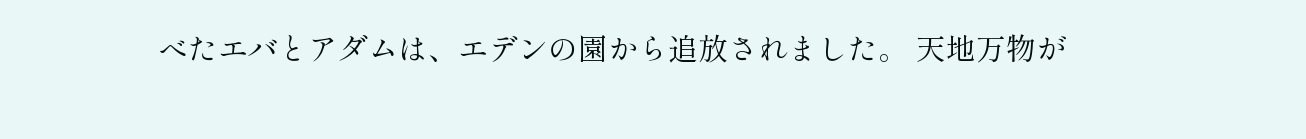べたエバとアダムは、エデンの園から追放されました。 天地万物が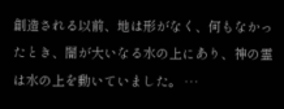創造される以前、地は形がなく、何もなかったとき、闇が大いなる水の上にあり、神の霊は水の上を動いていました。 …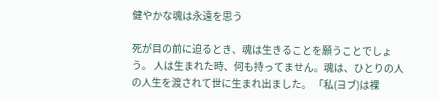健やかな魂は永遠を思う

死が目の前に迫るとき、魂は生きることを願うことでしょう。 人は生まれた時、何も持ってません。魂は、ひとりの人の人生を渡されて世に生まれ出ました。 「私(ヨブ)は裸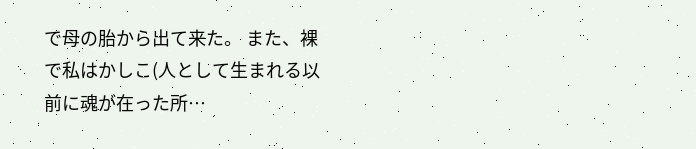で母の胎から出て来た。 また、裸で私はかしこ(人として生まれる以前に魂が在った所…